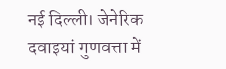नई दिल्ली। जेनेरिक दवाइयां गुणवत्ता में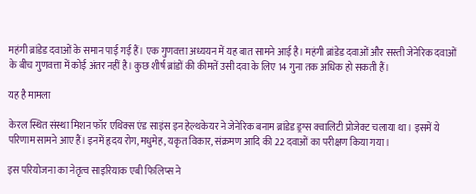महंगी ब्रांडेड दवाओं के समान पाई गई हैं। एक गुणवत्ता अध्ययन में यह बात सामने आई है। महंगी ब्रांडेड दवाओं और सस्ती जेनेरिक दवाओं के बीच गुणवत्ता में कोई अंतर नहीं है। कुछ शीर्ष ब्रांडों की कीमतें उसी दवा के लिए 14 गुना तक अधिक हो सकती हैं।

यह है मामला

केरल स्थित संस्था मिशन फॉर एथिक्स एंड साइंस इन हेल्थकेयर ने जेनेरिक बनाम ब्रांडेड ड्रग्स क्वालिटी प्रोजेक्ट चलाया था। इसमें ये परिणाम सामने आए हैं। इनमें हृदय रोग, मधुमेह, यकृत विकार, संक्रमण आदि की 22 दवाओं का परीक्षण किया गया।

इस परियोजना का नेतृत्व साइरियाक एबी फिलिप्स ने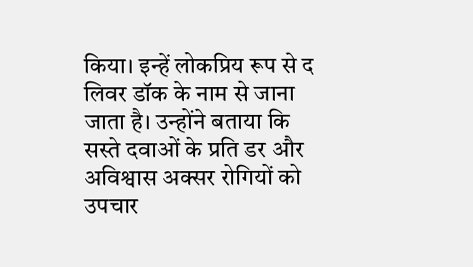किया। इन्हें लोकप्रिय रूप से द लिवर डॉक के नाम से जाना जाता है। उन्होंने बताया कि सस्ते दवाओं के प्रति डर और अविश्वास अक्सर रोगियों को उपचार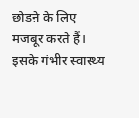छोडऩे के लिए मजबूर करते हैं। इसके गंभीर स्वास्थ्य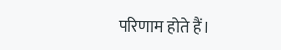परिणाम होते हैं।